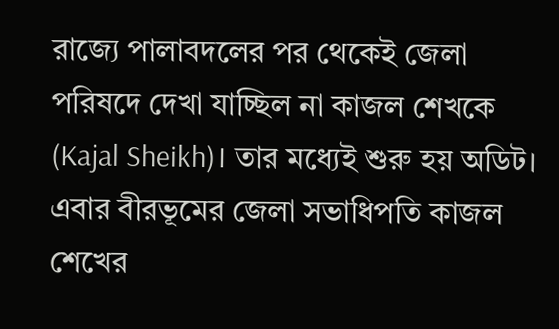রাজ্যে পালাবদলের পর থেকেই জেলা পরিষদে দেখা যাচ্ছিল না কাজল শেখকে (Kajal Sheikh)। তার মধ্যেই শুরু হয় অডিট। এবার বীরভূমের জেলা সভাধিপতি কাজল শেখের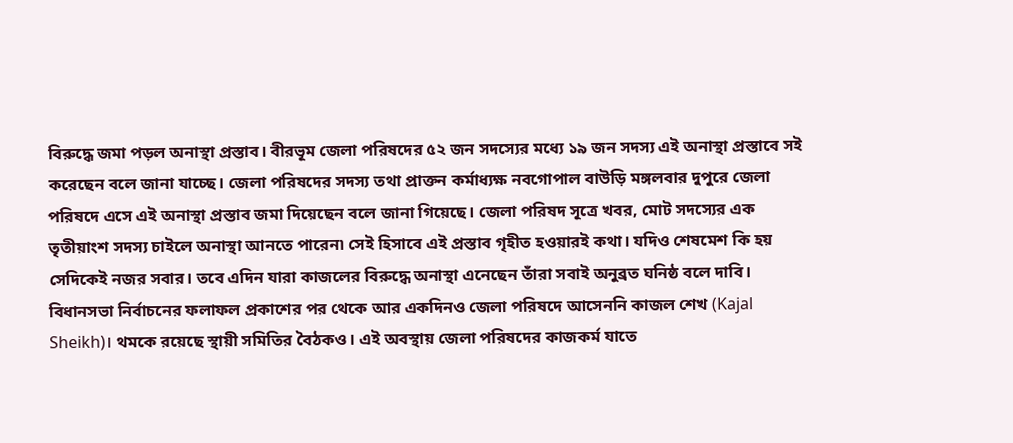বিরুদ্ধে জমা পড়ল অনাস্থা প্রস্তাব। বীরভূম জেলা পরিষদের ৫২ জন সদস্যের মধ্যে ১৯ জন সদস্য এই অনাস্থা প্রস্তাবে সই করেছেন বলে জানা যাচ্ছে। জেলা পরিষদের সদস্য তথা প্রাক্তন কর্মাধ্যক্ষ নবগোপাল বাউড়ি মঙ্গলবার দুপুরে জেলা পরিষদে এসে এই অনাস্থা প্রস্তাব জমা দিয়েছেন বলে জানা গিয়েছে। জেলা পরিষদ সূত্রে খবর, মোট সদস্যের এক তৃতীয়াংশ সদস্য চাইলে অনাস্থা আনতে পারেন৷ সেই হিসাবে এই প্রস্তাব গৃহীত হওয়ারই কথা। যদিও শেষমেশ কি হয় সেদিকেই নজর সবার। তবে এদিন যারা কাজলের বিরুদ্ধে অনাস্থা এনেছেন তাঁরা সবাই অনুব্রত ঘনিষ্ঠ বলে দাবি।
বিধানসভা নির্বাচনের ফলাফল প্রকাশের পর থেকে আর একদিনও জেলা পরিষদে আসেননি কাজল শেখ (Kajal Sheikh)। থমকে রয়েছে স্থায়ী সমিতির বৈঠকও। এই অবস্থায় জেলা পরিষদের কাজকর্ম যাতে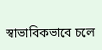স্বাভাবিকভাবে চলে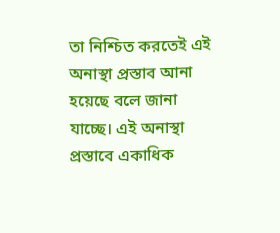তা নিশ্চিত করতেই এই অনাস্থা প্রস্তাব আনা হয়েছে বলে জানা যাচ্ছে। এই অনাস্থা প্রস্তাবে একাধিক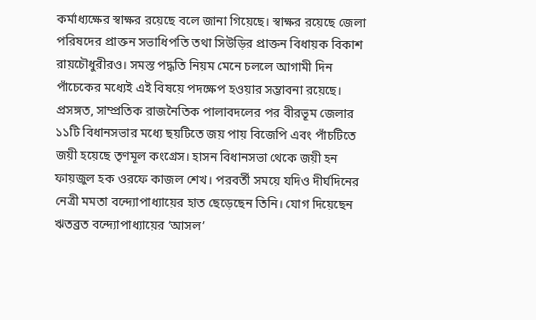কর্মাধ্যক্ষের স্বাক্ষর রয়েছে বলে জানা গিয়েছে। স্বাক্ষর রয়েছে জেলা পরিষদের প্রাক্তন সভাধিপতি তথা সিউড়ির প্রাক্তন বিধায়ক বিকাশ রায়চৌধুরীরও। সমস্ত পদ্ধতি নিয়ম মেনে চললে আগামী দিন পাঁচেকের মধ্যেই এই বিষয়ে পদক্ষেপ হওয়ার সম্ভাবনা রয়েছে।
প্রসঙ্গত, সাম্প্রতিক রাজনৈতিক পালাবদলের পর বীরভূম জেলার ১১টি বিধানসভার মধ্যে ছয়টিতে জয় পায় বিজেপি এবং পাঁচটিতে জয়ী হয়েছে তৃণমূল কংগ্রেস। হাসন বিধানসভা থেকে জয়ী হন ফায়জুল হক ওরফে কাজল শেখ। পরবর্তী সময়ে যদিও দীর্ঘদিনের নেত্রী মমতা বন্দ্যোপাধ্যায়ের হাত ছেড়েছেন তিনি। যোগ দিয়েছেন ঋতব্রত বন্দ্যোপাধ্যায়ের ‘আসল’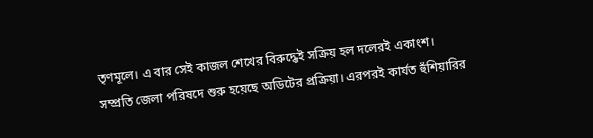তৃণমূলে। এ বার সেই কাজল শেখের বিরুদ্ধেই সক্রিয় হল দলেরই একাংশ। সম্প্রতি জেলা পরিষদে শুরু হয়েছে অডিটের প্রক্রিয়া। এরপরই কার্যত হুঁশিয়ারির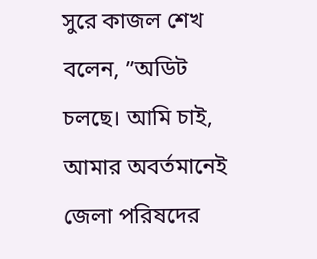সুরে কাজল শেখ বলেন, ”অডিট চলছে। আমি চাই, আমার অবর্তমানেই জেলা পরিষদের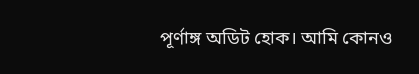পূর্ণাঙ্গ অডিট হোক। আমি কোনও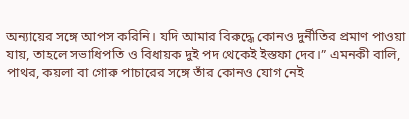অন্যায়ের সঙ্গে আপস করিনি। যদি আমার বিরুদ্ধে কোনও দুর্নীতির প্রমাণ পাওয়া যায়, তাহলে সভাধিপতি ও বিধায়ক দুই পদ থেকেই ইস্তফা দেব।” এমনকী বালি, পাথর, কয়লা বা গোরু পাচারের সঙ্গে তাঁর কোনও যোগ নেই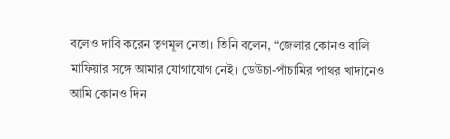বলেও দাবি করেন তৃণমূল নেতা। তিনি বলেন, “জেলার কোনও বালি মাফিয়ার সঙ্গে আমার যোগাযোগ নেই। ডেউচা-পাঁচামির পাথর খাদানেও আমি কোনও দিন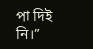পা দিই নি।”